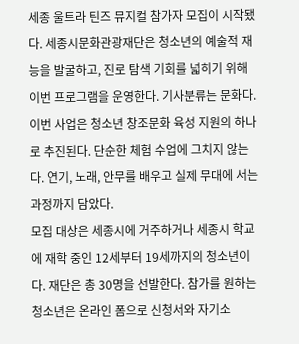세종 울트라 틴즈 뮤지컬 참가자 모집이 시작됐다. 세종시문화관광재단은 청소년의 예술적 재능을 발굴하고, 진로 탐색 기회를 넓히기 위해 이번 프로그램을 운영한다. 기사분류는 문화다. 이번 사업은 청소년 창조문화 육성 지원의 하나로 추진된다. 단순한 체험 수업에 그치지 않는다. 연기, 노래, 안무를 배우고 실제 무대에 서는 과정까지 담았다.
모집 대상은 세종시에 거주하거나 세종시 학교에 재학 중인 12세부터 19세까지의 청소년이다. 재단은 총 30명을 선발한다. 참가를 원하는 청소년은 온라인 폼으로 신청서와 자기소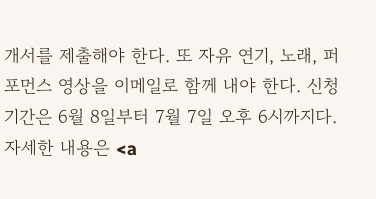개서를 제출해야 한다. 또 자유 연기, 노래, 퍼포먼스 영상을 이메일로 함께 내야 한다. 신청 기간은 6월 8일부터 7월 7일 오후 6시까지다. 자세한 내용은 <a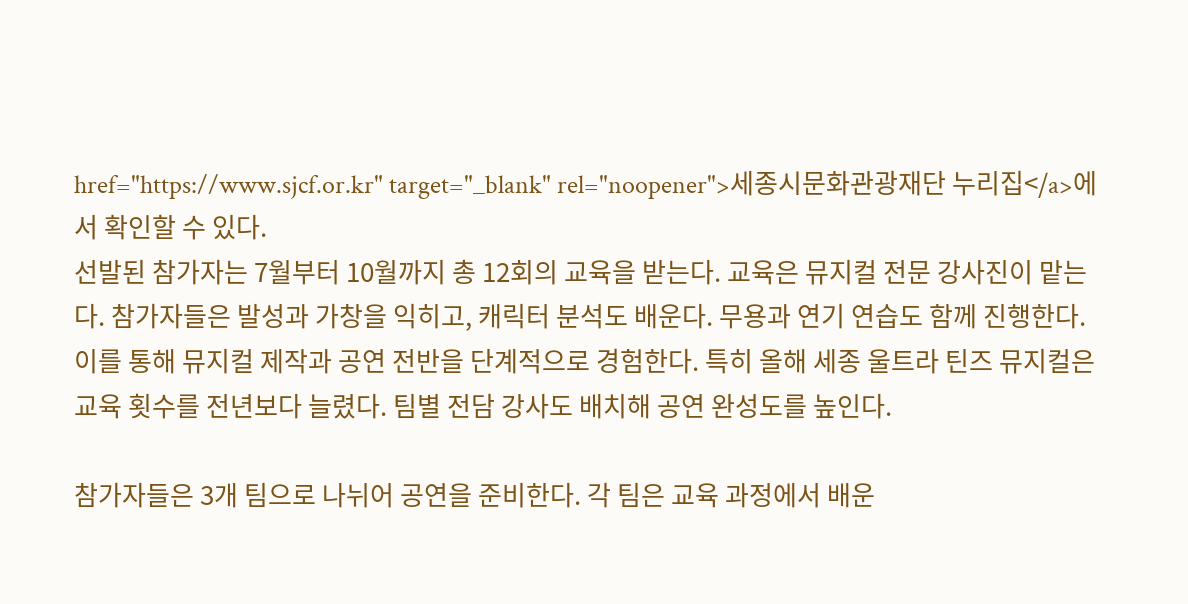href="https://www.sjcf.or.kr" target="_blank" rel="noopener">세종시문화관광재단 누리집</a>에서 확인할 수 있다.
선발된 참가자는 7월부터 10월까지 총 12회의 교육을 받는다. 교육은 뮤지컬 전문 강사진이 맡는다. 참가자들은 발성과 가창을 익히고, 캐릭터 분석도 배운다. 무용과 연기 연습도 함께 진행한다. 이를 통해 뮤지컬 제작과 공연 전반을 단계적으로 경험한다. 특히 올해 세종 울트라 틴즈 뮤지컬은 교육 횟수를 전년보다 늘렸다. 팀별 전담 강사도 배치해 공연 완성도를 높인다.

참가자들은 3개 팀으로 나뉘어 공연을 준비한다. 각 팀은 교육 과정에서 배운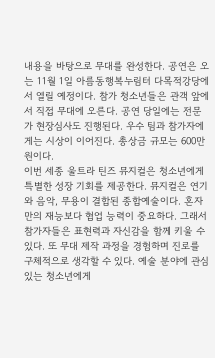내용을 바탕으로 무대를 완성한다. 공연은 오는 11월 1일 아름동행복누림터 다목적강당에서 열릴 예정이다. 참가 청소년들은 관객 앞에서 직접 무대에 오른다. 공연 당일에는 전문가 현장심사도 진행된다. 우수 팀과 참가자에게는 시상이 이어진다. 총상금 규모는 600만원이다.
이번 세종 울트라 틴즈 뮤지컬은 청소년에게 특별한 성장 기회를 제공한다. 뮤지컬은 연기와 음악, 무용이 결합된 종합예술이다. 혼자만의 재능보다 협업 능력이 중요하다. 그래서 참가자들은 표현력과 자신감을 함께 키울 수 있다. 또 무대 제작 과정을 경험하며 진로를 구체적으로 생각할 수 있다. 예술 분야에 관심 있는 청소년에게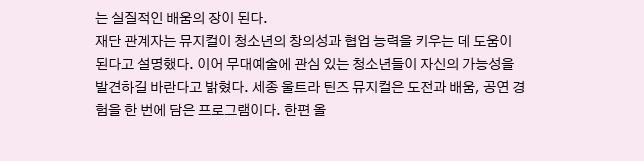는 실질적인 배움의 장이 된다.
재단 관계자는 뮤지컬이 청소년의 창의성과 협업 능력을 키우는 데 도움이 된다고 설명했다. 이어 무대예술에 관심 있는 청소년들이 자신의 가능성을 발견하길 바란다고 밝혔다. 세종 울트라 틴즈 뮤지컬은 도전과 배움, 공연 경험을 한 번에 담은 프로그램이다. 한편 올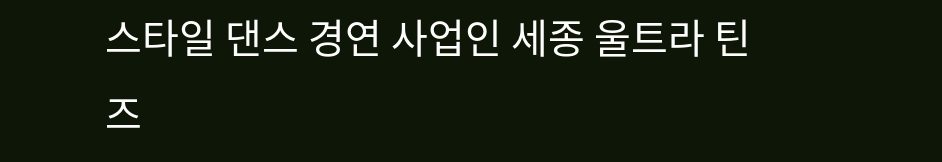스타일 댄스 경연 사업인 세종 울트라 틴즈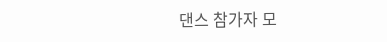댄스 참가자 모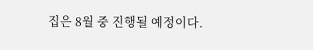집은 8월 중 진행될 예정이다.